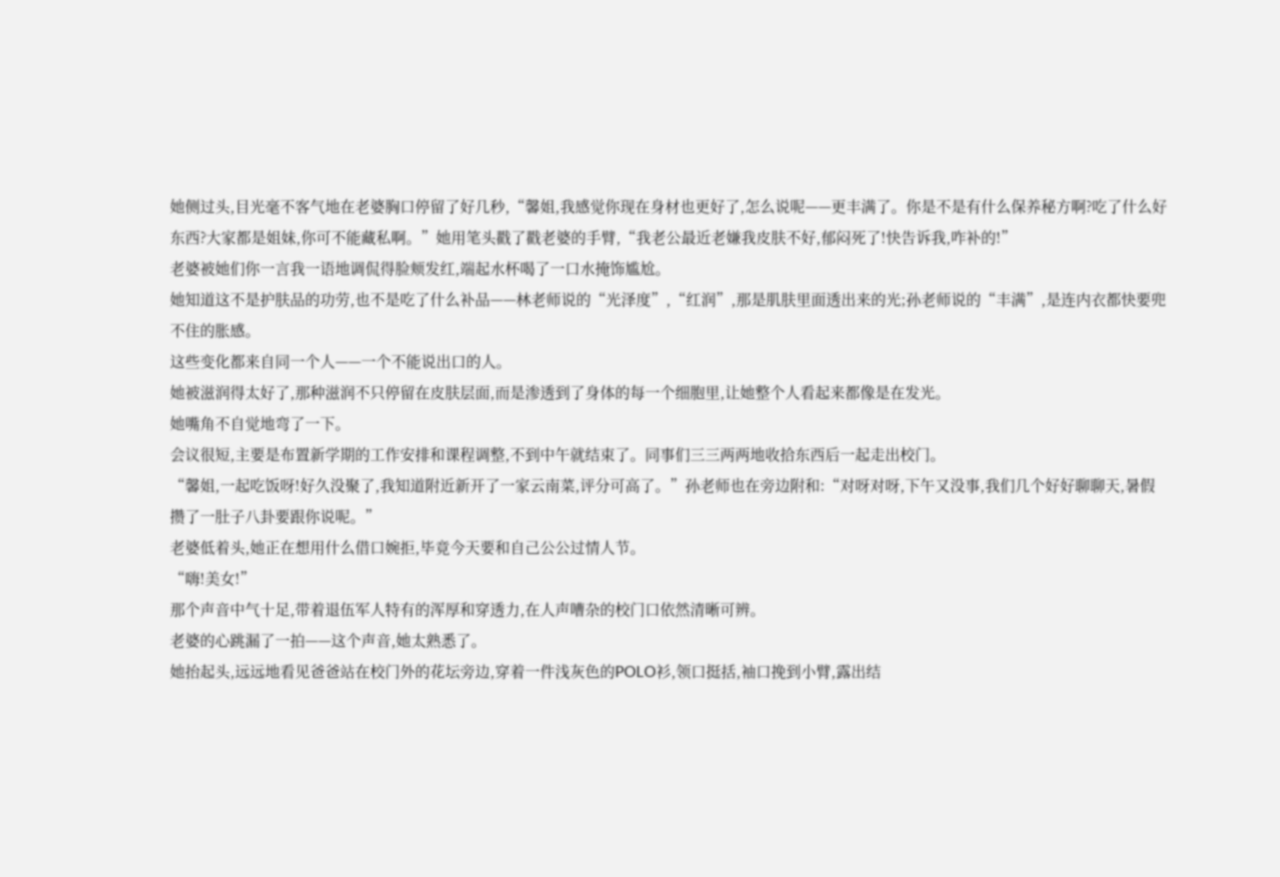她侧过头,目光毫不客气地在老婆胸口停留了好几秒,“馨姐,我感觉你现在身材也更好了,怎么说呢——更丰满了。你是不是有什么保养秘方啊?吃了什么好东西?大家都是姐妹,你可不能藏私啊。”她用笔头戳了戳老婆的手臂,“我老公最近老嫌我皮肤不好,郁闷死了!快告诉我,咋补的!”
老婆被她们你一言我一语地调侃得脸颊发红,端起水杯喝了一口水掩饰尴尬。
她知道这不是护肤品的功劳,也不是吃了什么补品——林老师说的“光泽度”,“红润”,那是肌肤里面透出来的光;孙老师说的“丰满”,是连内衣都快要兜不住的胀感。
这些变化都来自同一个人——一个不能说出口的人。
她被滋润得太好了,那种滋润不只停留在皮肤层面,而是渗透到了身体的每一个细胞里,让她整个人看起来都像是在发光。
她嘴角不自觉地弯了一下。
会议很短,主要是布置新学期的工作安排和课程调整,不到中午就结束了。同事们三三两两地收拾东西后一起走出校门。
“馨姐,一起吃饭呀!好久没聚了,我知道附近新开了一家云南菜,评分可高了。”孙老师也在旁边附和:“对呀对呀,下午又没事,我们几个好好聊聊天,暑假攒了一肚子八卦要跟你说呢。”
老婆低着头,她正在想用什么借口婉拒,毕竟今天要和自己公公过情人节。
“嗨!美女!”
那个声音中气十足,带着退伍军人特有的浑厚和穿透力,在人声嘈杂的校门口依然清晰可辨。
老婆的心跳漏了一拍——这个声音,她太熟悉了。
她抬起头,远远地看见爸爸站在校门外的花坛旁边,穿着一件浅灰色的POLO衫,领口挺括,袖口挽到小臂,露出结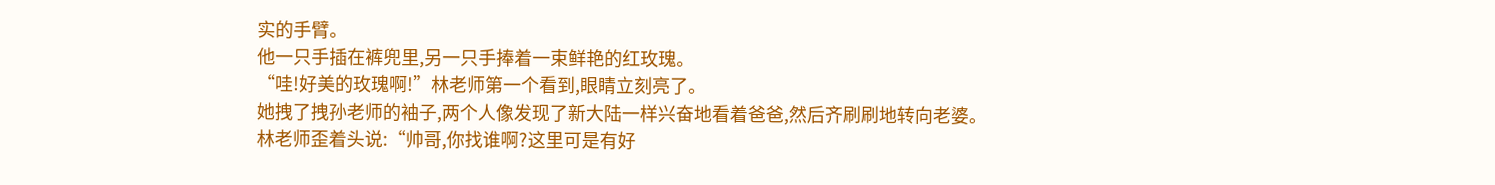实的手臂。
他一只手插在裤兜里,另一只手捧着一束鲜艳的红玫瑰。
“哇!好美的玫瑰啊!”林老师第一个看到,眼睛立刻亮了。
她拽了拽孙老师的袖子,两个人像发现了新大陆一样兴奋地看着爸爸,然后齐刷刷地转向老婆。
林老师歪着头说:“帅哥,你找谁啊?这里可是有好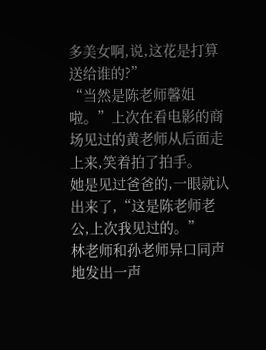多美女啊,说,这花是打算送给谁的?”
“当然是陈老师馨姐啦。”上次在看电影的商场见过的黄老师从后面走上来,笑着拍了拍手。
她是见过爸爸的,一眼就认出来了,“这是陈老师老公,上次我见过的。”
林老师和孙老师异口同声地发出一声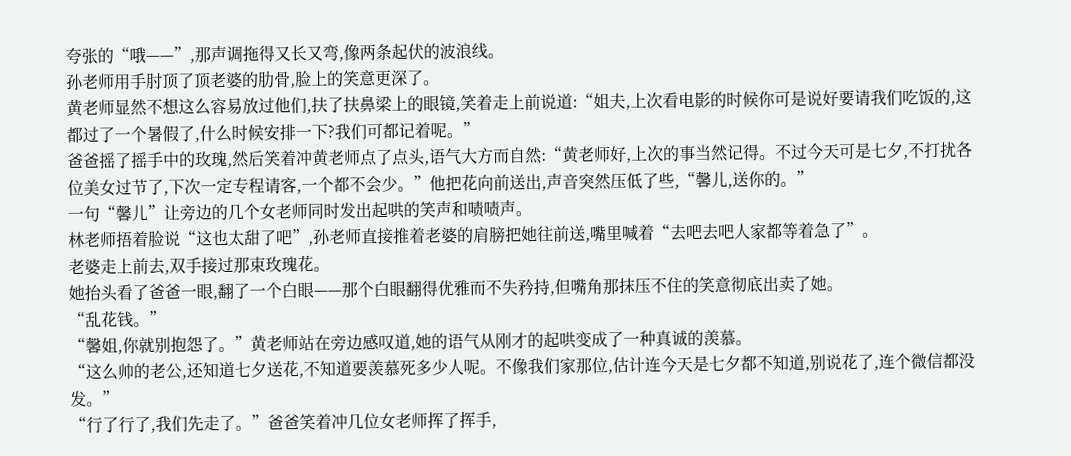夸张的“哦——”,那声调拖得又长又弯,像两条起伏的波浪线。
孙老师用手肘顶了顶老婆的肋骨,脸上的笑意更深了。
黄老师显然不想这么容易放过他们,扶了扶鼻梁上的眼镜,笑着走上前说道:“姐夫,上次看电影的时候你可是说好要请我们吃饭的,这都过了一个暑假了,什么时候安排一下?我们可都记着呢。”
爸爸摇了摇手中的玫瑰,然后笑着冲黄老师点了点头,语气大方而自然:“黄老师好,上次的事当然记得。不过今天可是七夕,不打扰各位美女过节了,下次一定专程请客,一个都不会少。”他把花向前送出,声音突然压低了些,“馨儿,送你的。”
一句“馨儿”让旁边的几个女老师同时发出起哄的笑声和啧啧声。
林老师捂着脸说“这也太甜了吧”,孙老师直接推着老婆的肩膀把她往前送,嘴里喊着“去吧去吧人家都等着急了”。
老婆走上前去,双手接过那束玫瑰花。
她抬头看了爸爸一眼,翻了一个白眼——那个白眼翻得优雅而不失矜持,但嘴角那抹压不住的笑意彻底出卖了她。
“乱花钱。”
“馨姐,你就别抱怨了。”黄老师站在旁边感叹道,她的语气从刚才的起哄变成了一种真诚的羡慕。
“这么帅的老公,还知道七夕送花,不知道要羡慕死多少人呢。不像我们家那位,估计连今天是七夕都不知道,别说花了,连个微信都没发。”
“行了行了,我们先走了。”爸爸笑着冲几位女老师挥了挥手,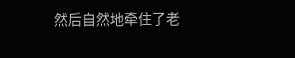然后自然地牵住了老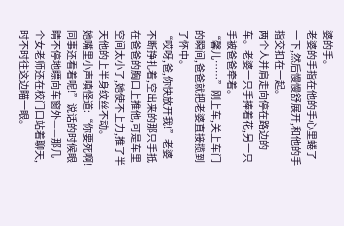婆的手。
老婆的手指在他的手心里蜷了一下,然后慢慢舒展开,和他的手指交扣在一起。
两个人并肩走向停在路边的车。老婆一只手捧着花,另一只手被爸爸牵着。
“馨儿……”刚上车,关上车门的瞬间,爸爸就把老婆直接揽到了怀中。
“哎呀,爸,你快放开我!”老婆不断挣扎着,空出来的那只手抵在爸爸的胸口上推他,可是车里空间太小了,她使不上力,推了半天他的上半身纹丝不动。
她嘴里小声嗔怪道:“你要死啊!同事还看着呢!”说话的时候眼睛不停地瞟向车窗外——那几个女老师还在校门口站着聊天,时不时往这边瞄一眼。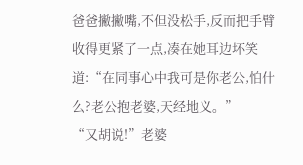爸爸撇撇嘴,不但没松手,反而把手臂收得更紧了一点,凑在她耳边坏笑道:“在同事心中我可是你老公,怕什么?老公抱老婆,天经地义。”
“又胡说!”老婆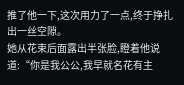推了他一下,这次用力了一点,终于挣扎出一丝空隙。
她从花束后面露出半张脸,瞪着他说道:“你是我公公,我早就名花有主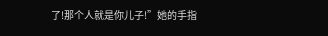了!那个人就是你儿子!”她的手指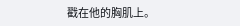戳在他的胸肌上。